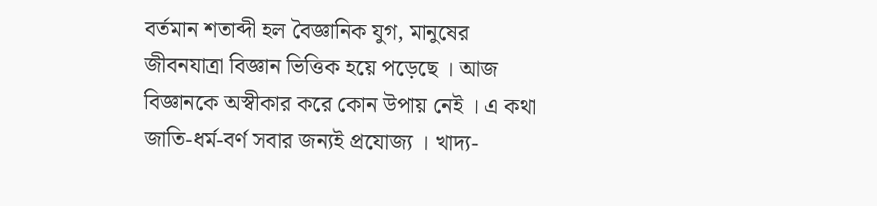বর্তমান শতাব্দী হল বৈজ্ঞানিক যুগ, মানুষের জীবনযাত্রা বিজ্ঞান ভিত্তিক হয়ে পড়েছে । আজ বিজ্ঞানকে অস্বীকার করে কোন উপায় নেই । এ কথা জাতি-ধর্ম-বর্ণ সবার জন্যই প্রযোজ্য । খাদ্য-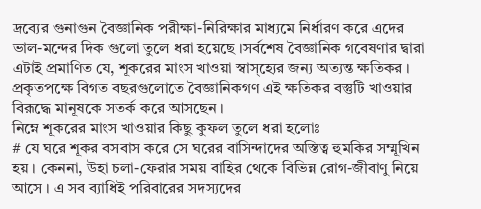দ্রব্যের গুনাগুন বৈজ্ঞানিক পরীক্ষা-নিরিক্ষার মাধ্যমে নির্ধারণ করে এদের ভাল-মন্দের দিক গুলো তুলে ধরা হয়েছে ।সর্বশেষ বৈজ্ঞানিক গবেষণার দ্বারা এটাই প্রমাণিত যে, শূকরের মাংস খাওয়া স্বাস্হ্যের জন্য অত্যন্ত ক্ষতিকর । প্রকৃতপক্ষে বিগত বছরগুলোতে বৈজ্ঞানিকগণ এই ক্ষতিকর বস্তুটি খাওয়ার বিরূদ্ধে মানূষকে সতর্ক করে আসছেন ।
নিম্নে শূকরের মাংস খাওয়ার কিছু কুফল তুলে ধরা হলোঃ
# যে ঘরে শূকর বসবাস করে সে ঘরের বাসিন্দাদের অস্তিত্ব হুমকির সম্মূখিন হয় । কেননা, উহা চলা-ফেরার সময় বাহির থেকে বিভিন্ন রোগ-জীবাণু নিয়ে আসে । এ সব ব্যাধিই পরিবারের সদস্যদের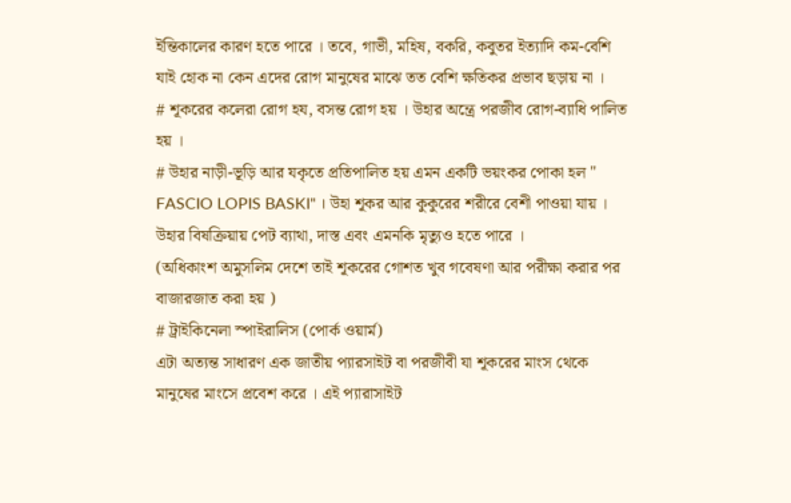ইন্তিকালের কারণ হতে পারে । তবে, গাভী, মহিষ, বকরি, কবুতর ইত্যাদি কম-বেশি যাই হোক না কেন এদের রোগ মানুষের মাঝে তত বেশি ক্ষতিকর প্রভাব ছড়ায় না ।
# শূকরের কলেরা রোগ হয, বসন্ত রোগ হয় । উহার অন্ত্রে পরজীব রোগ-ব্যাধি পালিত হয় ।
# উহার নাড়ী-ভূড়ি আর যকৃতে প্রতিপালিত হয় এমন একটি ভয়ংকর পোকা হল "
FASCIO LOPIS BASKI" । উহা শূকর আর কুকুরের শরীরে বেশী পাওয়া যায় । উহার বিষক্রিয়ায় পেট ব্যাথা, দাস্ত এবং এমনকি মৃত্যুও হতে পারে ।
(অধিকাংশ অমুসলিম দেশে তাই শূকরের গোশত খুব গবেষণা আর পরীক্ষা করার পর বাজারজাত করা হয় )
# ট্রাইকিনেলা স্পাইরালিস (পোর্ক ওয়ার্ম)
এটা অত্যন্ত সাধারণ এক জাতীয় প্যারসাইট বা পরজীবী যা শূকরের মাংস থেকে মানুষের মাংসে প্রবেশ করে । এই প্যারাসাইট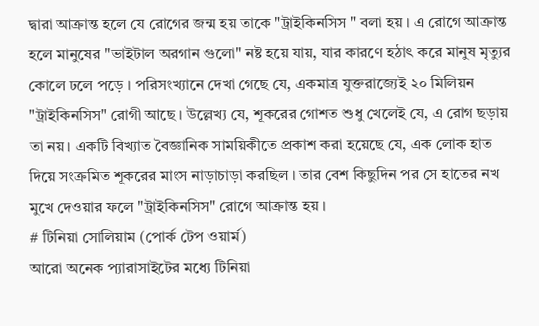দ্বারা আক্রান্ত হলে যে রোগের জন্ম হয় তাকে "ট্রাইকিনসিস " বলা হয় । এ রোগে আক্রান্ত হলে মানুষের "ভাইটাল অরগান গুলো" নষ্ট হয়ে যায়, যার কারণে হঠাৎ করে মানুষ মৃত্যুর কোলে ঢলে পড়ে । পরিসংখ্যানে দেখা গেছে যে, একমাত্র যুক্তরাজ্যেই ২০ মিলিয়ন "ট্রাইকিনসিস" রোগী আছে । উল্লেখ্য যে, শূকরের গোশত শুধু খেলেই যে, এ রোগ ছড়ায় তা নয়। একটি বিখ্যাত বৈজ্ঞানিক সাময়িকীতে প্রকাশ করা হয়েছে যে, এক লোক হাত দিয়ে সংক্রমিত শূকরের মাংস নাড়াচাড়া করছিল । তার বেশ কিছুদিন পর সে হাতের নখ মুখে দেওয়ার ফলে "ট্রাইকিনসিস" রোগে আক্রান্ত হয় ।
# টিনিয়া সোলিয়াম (পোর্ক টেপ ওয়ার্ম)
আরো অনেক প্যারাসাইটের মধ্যে টিনিয়া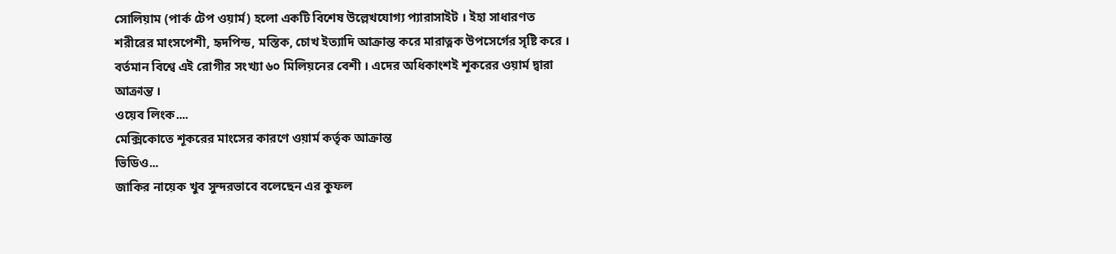সোলিয়াম (পার্ক টেপ ওয়ার্ম) হলো একটি বিশেষ উল্লেখযোগ্য প্যারাসাইট । ইহা সাধারণত শরীরের মাংসপেশী, হৃদপিন্ড, মস্তিক, চোখ ইত্যাদি আক্রান্ত করে মারাত্নক উপসের্গের সৃষ্টি করে । বর্তমান বিশ্বে এই রোগীর সংখ্যা ৬০ মিলিয়নের বেশী । এদের অধিকাংশই শূকরের ওয়ার্ম দ্বারা আক্রান্ত ।
ওয়েব লিংক....
মেক্সিকোতে শূকরের মাংসের কারণে ওয়ার্ম কর্তৃক আক্রান্ত
ভিডিও...
জাকির নায়েক খুব সুন্দরভাবে বলেছেন এর কুফল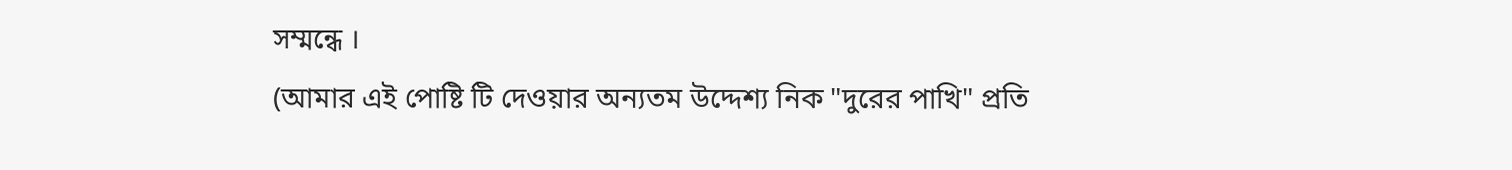সম্মন্ধে ।
(আমার এই পোষ্টি টি দেওয়ার অন্যতম উদ্দেশ্য নিক "দুরের পাখি" প্রতি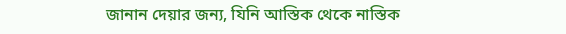জানান দেয়ার জন্য, যিনি আস্তিক থেকে নাস্তিক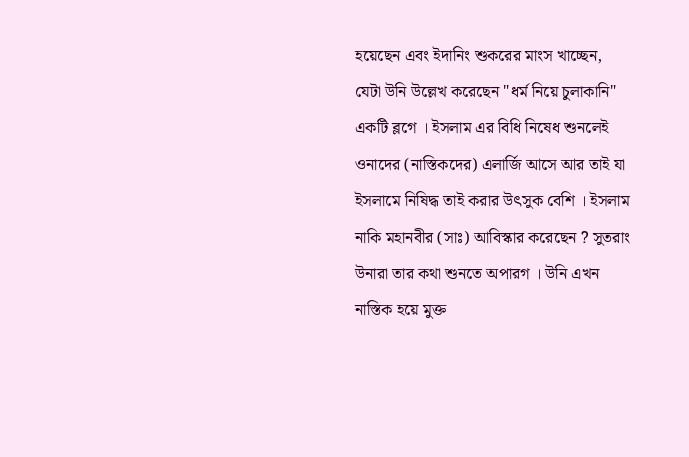হয়েছেন এবং ইদানিং শুকরের মাংস খাচ্ছেন, যেটা উনি উল্লেখ করেছেন "ধর্ম নিয়ে চুলাকানি" একটি ব্লগে । ইসলাম এর বিধি নিষেধ শুনলেই ওনাদের (নাস্তিকদের) এলার্জি আসে আর তাই যা ইসলামে নিষিদ্ধ তাই করার উৎসুক বেশি । ইসলাম নাকি মহানবীর (সাঃ) আবিস্কার করেছেন ? সুতরাং উনারা তার কথা শুনতে অপারগ । উনি এখন নাস্তিক হয়ে মুক্ত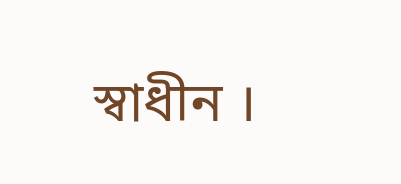স্বাধীন ।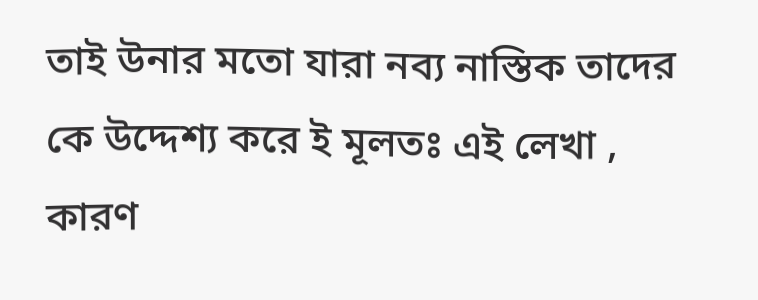তাই উনার মতো যারা নব্য নাস্তিক তাদের কে উদ্দেশ্য করে ই মূলতঃ এই লেখা , কারণ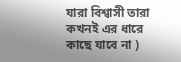যারা বিশ্বাসী তারা কখনই এর ধারে কাছে যাবে না )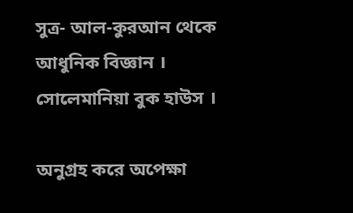সুত্র- আল-কুরআন থেকে আধুনিক বিজ্ঞান । সোলেমানিয়া বুক হাউস ।

অনুগ্রহ করে অপেক্ষা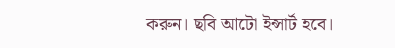করুন। ছবি আটো ইন্সার্ট হবে।